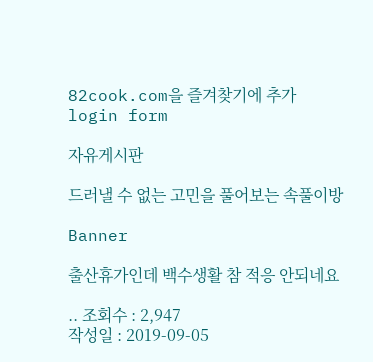82cook.com을 즐겨찾기에 추가
login form

자유게시판

드러낼 수 없는 고민을 풀어보는 속풀이방

Banner

출산휴가인데 백수생활 참 적응 안되네요

.. 조회수 : 2,947
작성일 : 2019-09-05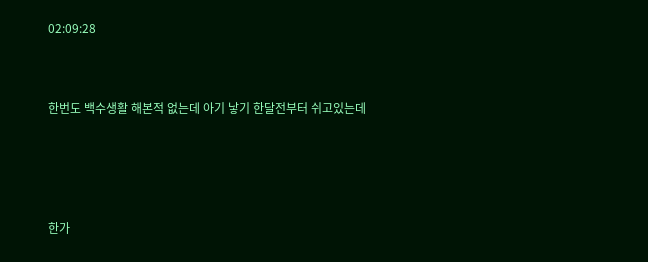02:09:28



한번도 백수생활 해본적 없는데 아기 낳기 한달전부터 쉬고있는데





한가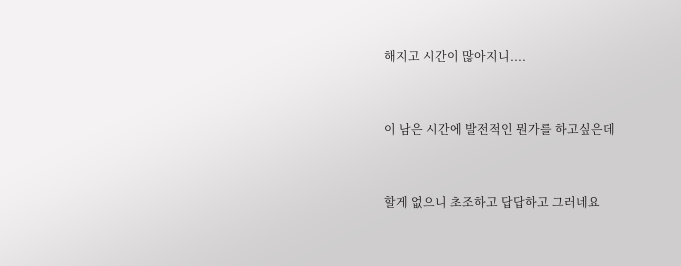해지고 시간이 많아지니....


이 남은 시간에 발전적인 뭔가를 하고싶은데


할게 없으니 초조하고 답답하고 그러네요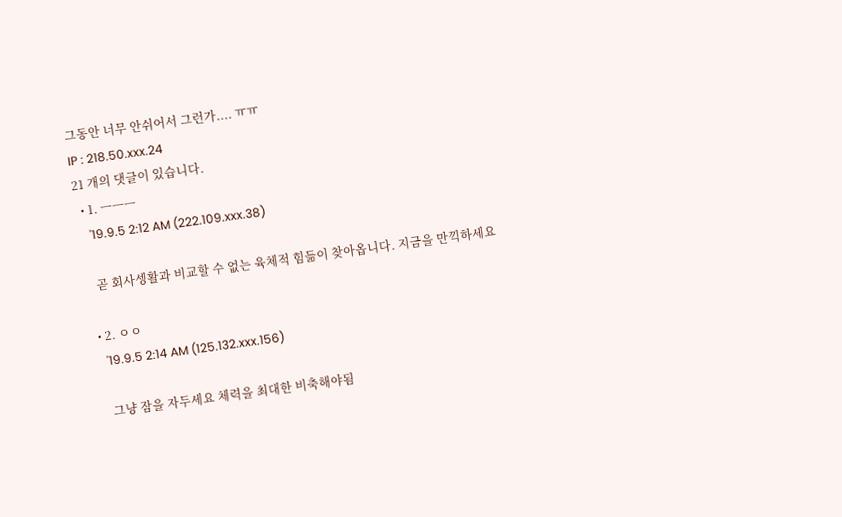그동안 너무 안쉬어서 그런가.... ㅠㅠ
IP : 218.50.xxx.24
21 개의 댓글이 있습니다.
  • 1. ㅡㅡㅡ
    '19.9.5 2:12 AM (222.109.xxx.38)

    곧 회사셍활과 비교할 수 없는 육체적 힘듦이 찾아옵니다. 지금을 만끽하세요

  • 2. ㅇㅇ
    '19.9.5 2:14 AM (125.132.xxx.156)

    그냥 잠을 자두세요 체력을 최대한 비축해야됨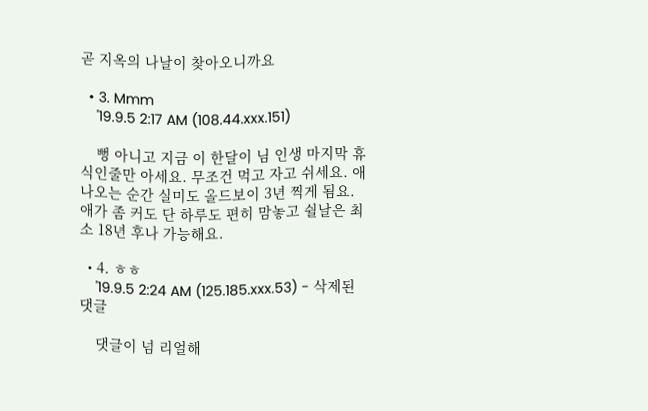곧 지옥의 나날이 찾아오니까요

  • 3. Mmm
    '19.9.5 2:17 AM (108.44.xxx.151)

    뻥 아니고 지금 이 한달이 님 인생 마지막 휴식인줄만 아세요. 무조건 먹고 자고 쉬세요. 애 나오는 순간 실미도 올드보이 3년 찍게 됨요. 애가 좀 커도 단 하루도 편히 맘놓고 쉴날은 최소 18년 후나 가능해요.

  • 4. ㅎㅎ
    '19.9.5 2:24 AM (125.185.xxx.53) - 삭제된댓글

    댓글이 넘 리얼해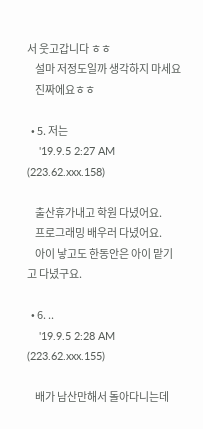서 웃고갑니다 ㅎㅎ
    설마 저정도일까 생각하지 마세요
    진짜에요ㅎㅎ

  • 5. 저는
    '19.9.5 2:27 AM (223.62.xxx.158)

    출산휴가내고 학원 다녔어요.
    프로그래밍 배우러 다녔어요.
    아이 낳고도 한동안은 아이 맡기고 다녔구요.

  • 6. ..
    '19.9.5 2:28 AM (223.62.xxx.155)

    배가 남산만해서 돌아다니는데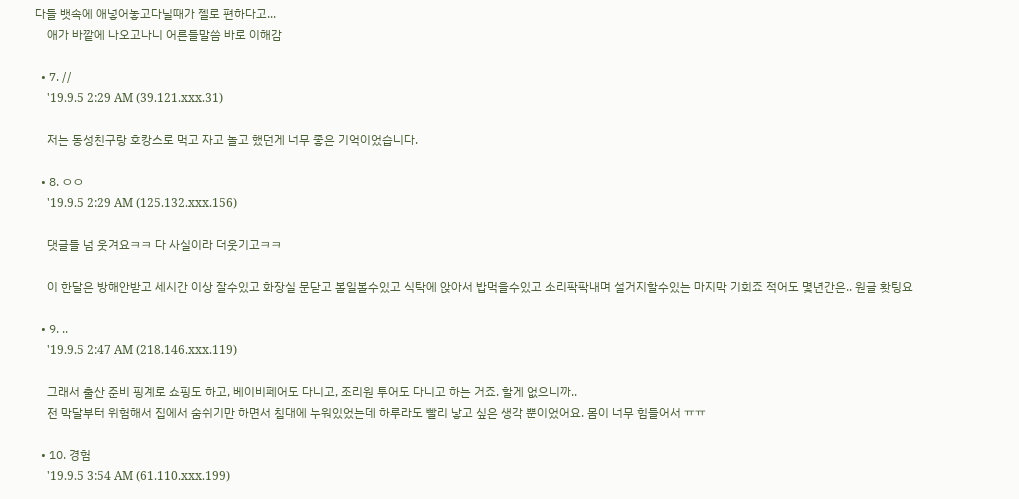다들 뱃속에 애넣어놓고다닐때가 젤로 편하다고...
    애가 바깥에 나오고나니 어른들말씀 바로 이해감

  • 7. //
    '19.9.5 2:29 AM (39.121.xxx.31)

    저는 동성친구랑 호캉스로 먹고 자고 놀고 했던게 너무 좋은 기억이었습니다.

  • 8. ㅇㅇ
    '19.9.5 2:29 AM (125.132.xxx.156)

    댓글들 넘 웃겨요ㅋㅋ 다 사실이라 더웃기고ㅋㅋ

    이 한달은 방해안받고 세시간 이상 잘수있고 화장실 문닫고 볼일볼수있고 식탁에 앉아서 밥먹을수있고 소리팍팍내며 설거지할수있는 마지막 기회죠 적어도 몇년간은.. 원글 홧팅요

  • 9. ..
    '19.9.5 2:47 AM (218.146.xxx.119)

    그래서 출산 준비 핑계로 쇼핑도 하고, 베이비페어도 다니고, 조리원 투어도 다니고 하는 거죠. 할게 없으니까..
    전 막달부터 위험해서 집에서 숨쉬기만 하면서 침대에 누워있었는데 하루라도 빨리 낳고 싶은 생각 뿐이었어요. 몸이 너무 힘들어서 ㅠㅠ

  • 10. 경험
    '19.9.5 3:54 AM (61.110.xxx.199)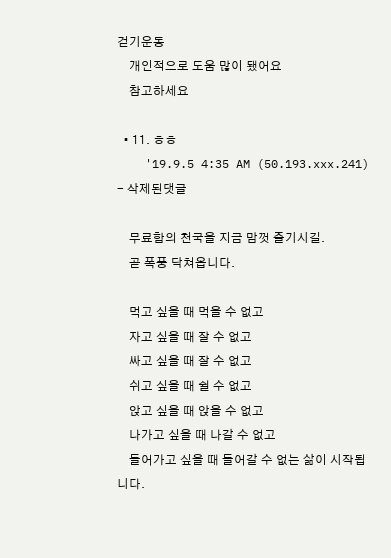걷기운동
    개인적으로 도움 많이 됐어요
    참고하세요

  • 11. ㅎㅎ
    '19.9.5 4:35 AM (50.193.xxx.241) - 삭제된댓글

    무료함의 천국을 지금 맘껏 즐기시길.
    곧 폭풍 닥쳐옵니다.

    먹고 싶을 때 먹을 수 없고
    자고 싶을 때 잘 수 없고
    싸고 싶을 때 잘 수 없고
    쉬고 싶을 때 쉴 수 없고
    앉고 싶을 때 앉을 수 없고
    나가고 싶을 때 나갈 수 없고
    들어가고 싶을 때 들어갈 수 없는 삶이 시작됩니다.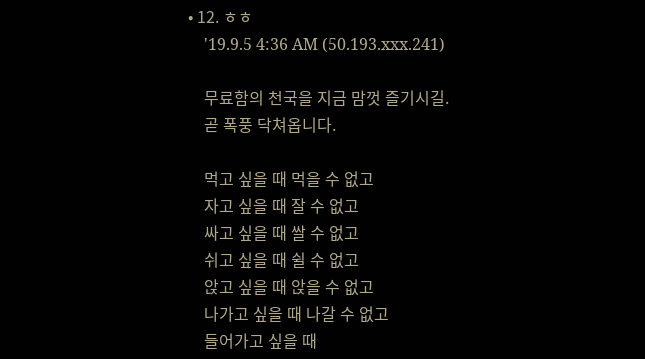• 12. ㅎㅎ
    '19.9.5 4:36 AM (50.193.xxx.241)

    무료함의 천국을 지금 맘껏 즐기시길.
    곧 폭풍 닥쳐옵니다.

    먹고 싶을 때 먹을 수 없고
    자고 싶을 때 잘 수 없고
    싸고 싶을 때 쌀 수 없고
    쉬고 싶을 때 쉴 수 없고
    앉고 싶을 때 앉을 수 없고
    나가고 싶을 때 나갈 수 없고
    들어가고 싶을 때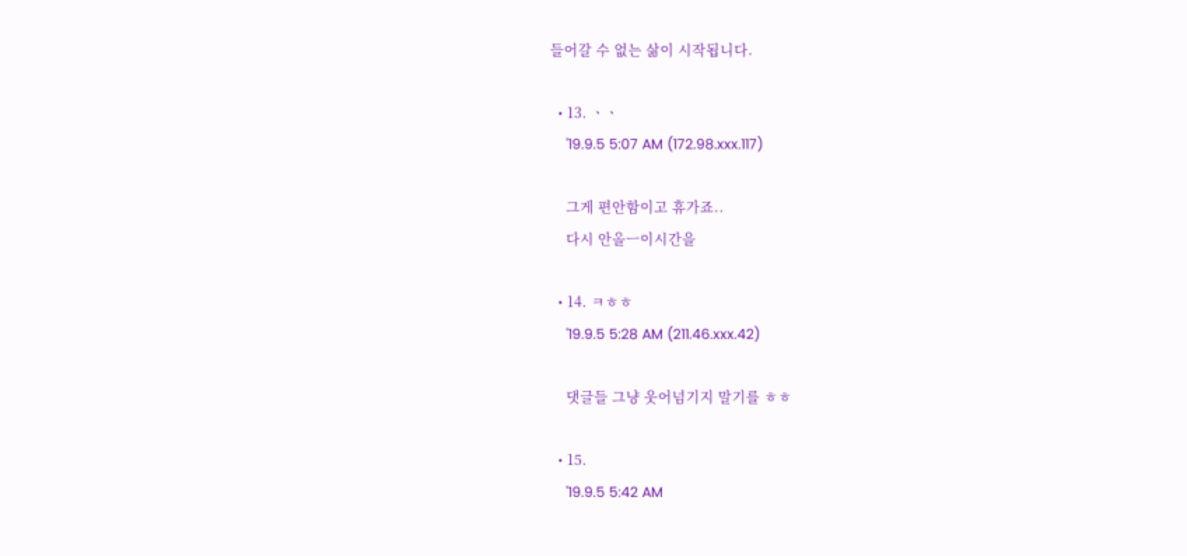들어갈 수 없는 삶이 시작됩니다.

  • 13. ㆍㆍ
    '19.9.5 5:07 AM (172.98.xxx.117)

    그게 편안함이고 휴가죠..
    다시 안올ㅡ이시간을

  • 14. ㅋㅎㅎ
    '19.9.5 5:28 AM (211.46.xxx.42)

    댓글들 그냥 웃어넘기지 말기를 ㅎㅎ

  • 15.
    '19.9.5 5:42 AM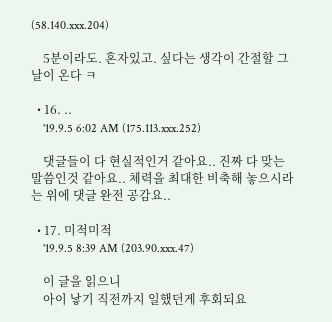(58.140.xxx.204)

    5분이라도. 혼자있고. 싶다는 생각이 간절할 그날이 온다 ㅋ

  • 16. ..
    '19.9.5 6:02 AM (175.113.xxx.252)

    댓글들이 다 현실적인거 같아요.. 진짜 다 맞는 말씀인것 같아요.. 체력을 최대한 비축해 놓으시라는 위에 댓글 완전 공감요..

  • 17. 미적미적
    '19.9.5 8:39 AM (203.90.xxx.47)

    이 글을 읽으니
    아이 낳기 직전까지 일했던게 후회되요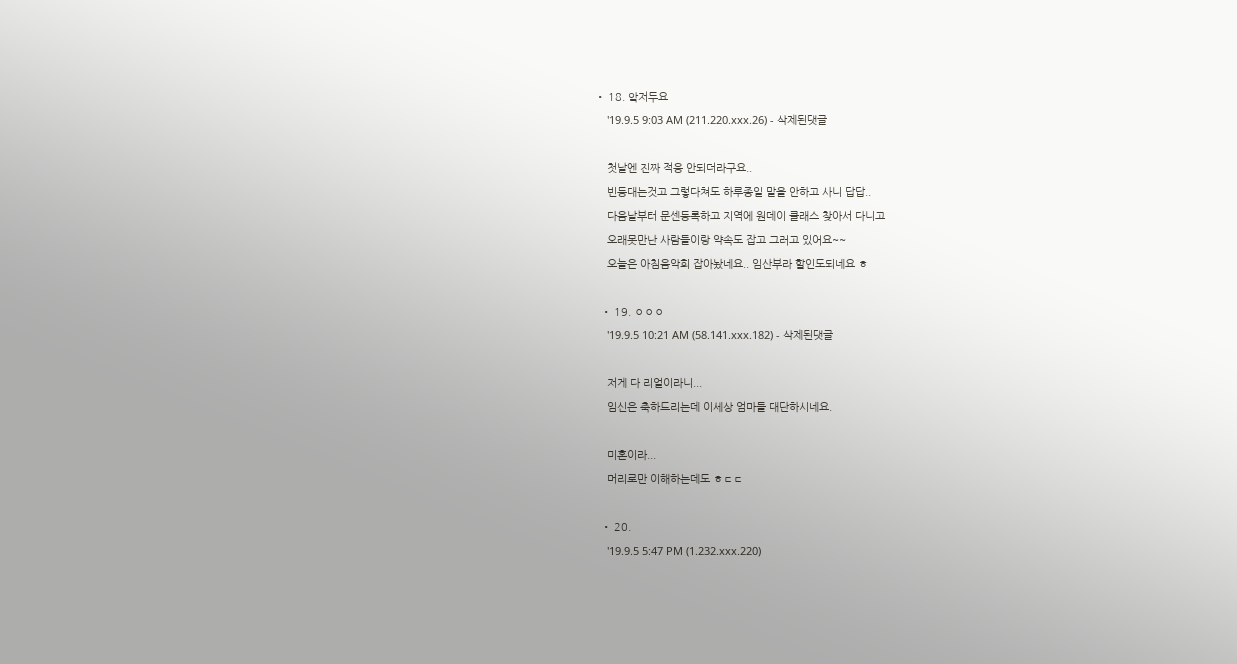• 18. 앜저두요
    '19.9.5 9:03 AM (211.220.xxx.26) - 삭제된댓글

    첫날엔 진짜 적응 안되더라구요..
    빈둥대는것고 그렇다쳐도 하루종일 말을 안하고 사니 답답..
    다음날부터 문센등록하고 지역에 원데이 클래스 찾아서 다니고
    오래못만난 사람들이랑 약속도 잡고 그러고 있어요~~
    오늘은 아침음악회 잡아놨네요.. 임산부라 할인도되네요 ㅎ

  • 19. ㅇㅇㅇ
    '19.9.5 10:21 AM (58.141.xxx.182) - 삭제된댓글

    저게 다 리얼이라니...
    임신은 축하드리는데 이세상 엄마들 대단하시네요.

    미혼이라...
    머리로만 이해하는데도 ㅎㄷㄷ

  • 20.
    '19.9.5 5:47 PM (1.232.xxx.220)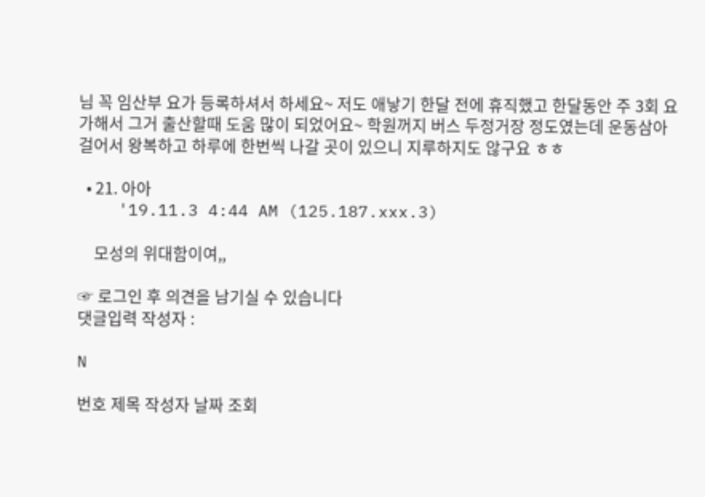님 꼭 임산부 요가 등록하셔서 하세요~ 저도 애낳기 한달 전에 휴직했고 한달동안 주 3회 요가해서 그거 출산할때 도움 많이 되었어요~ 학원꺼지 버스 두정거장 정도였는데 운동삼아 걸어서 왕복하고 하루에 한번씩 나갈 곳이 있으니 지루하지도 않구요 ㅎㅎ

  • 21. 아아
    '19.11.3 4:44 AM (125.187.xxx.3)

    모성의 위대함이여,,

☞ 로그인 후 의견을 남기실 수 있습니다
댓글입력 작성자 :

N

번호 제목 작성자 날짜 조회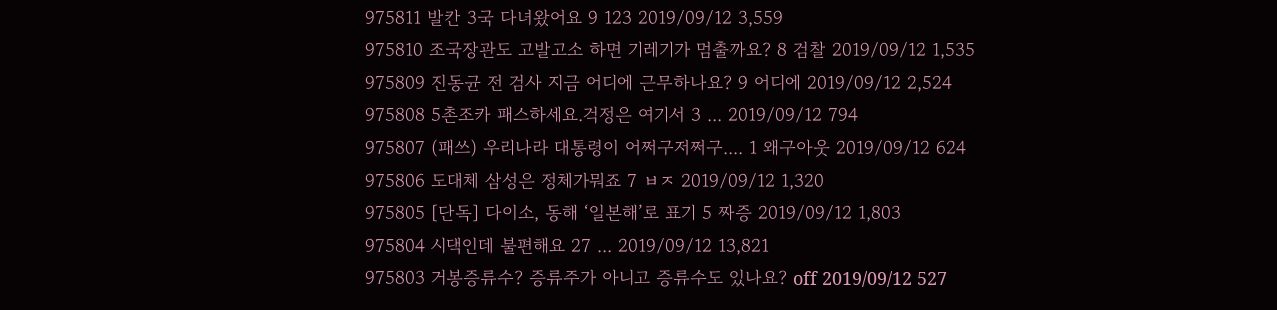975811 발칸 3국 다녀왔어요 9 123 2019/09/12 3,559
975810 조국장관도 고발고소 하면 기레기가 멈출까요? 8 검찰 2019/09/12 1,535
975809 진동균 전 검사 지금 어디에 근무하나요? 9 어디에 2019/09/12 2,524
975808 5촌조카 패스하세요.걱정은 여기서 3 ... 2019/09/12 794
975807 (패쓰) 우리나라 대통령이 어쩌구저쩌구.... 1 왜구아웃 2019/09/12 624
975806 도대체 삼성은 정체가뭐죠 7 ㅂㅈ 2019/09/12 1,320
975805 [단독] 다이소, 동해 ‘일본해’로 표기 5 짜증 2019/09/12 1,803
975804 시댁인데 불편해요 27 ... 2019/09/12 13,821
975803 거봉증류수? 증류주가 아니고 증류수도 있나요? off 2019/09/12 527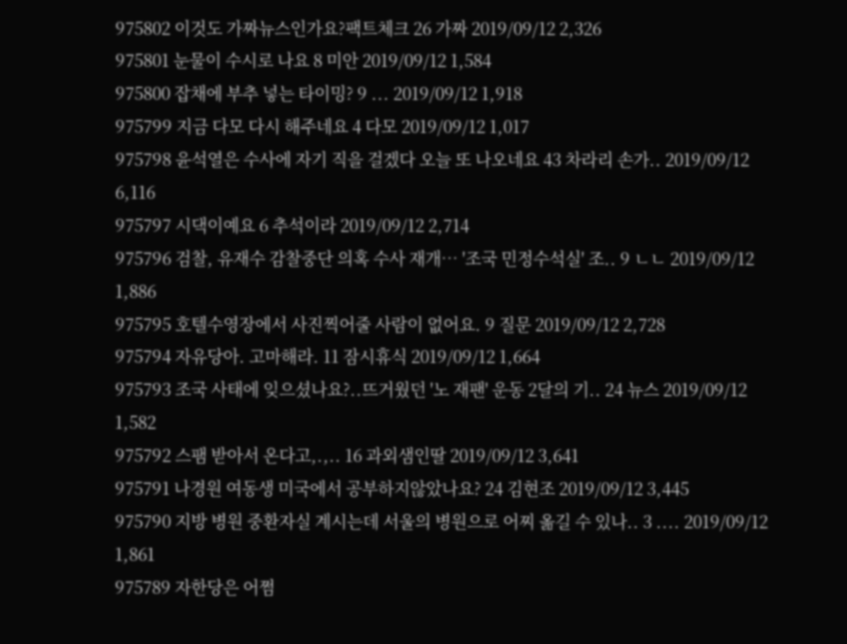975802 이것도 가짜뉴스인가요?팩트체크 26 가짜 2019/09/12 2,326
975801 눈물이 수시로 나요 8 미안 2019/09/12 1,584
975800 잡채에 부추 넣는 타이밍? 9 ... 2019/09/12 1,918
975799 지금 다모 다시 해주네요 4 다모 2019/09/12 1,017
975798 윤석열은 수사에 자기 직을 걸겠다 오늘 또 나오네요 43 차라리 손가.. 2019/09/12 6,116
975797 시댁이예요 6 추석이라 2019/09/12 2,714
975796 검찰, 유재수 감찰중단 의혹 수사 재개… '조국 민정수석실' 조.. 9 ㄴㄴ 2019/09/12 1,886
975795 호텔수영장에서 사진찍어줄 사람이 없어요. 9 질문 2019/09/12 2,728
975794 자유당아. 고마해라. 11 잠시휴식 2019/09/12 1,664
975793 조국 사태에 잊으셨나요?..뜨거웠던 '노 재팬' 운동 2달의 기.. 24 뉴스 2019/09/12 1,582
975792 스팸 받아서 온다고,.,.. 16 과외샘인딸 2019/09/12 3,641
975791 나경원 여동생 미국에서 공부하지않았나요? 24 김현조 2019/09/12 3,445
975790 지방 병원 중환자실 계시는데 서울의 병원으로 어찌 옮길 수 있나.. 3 .... 2019/09/12 1,861
975789 자한당은 어쩜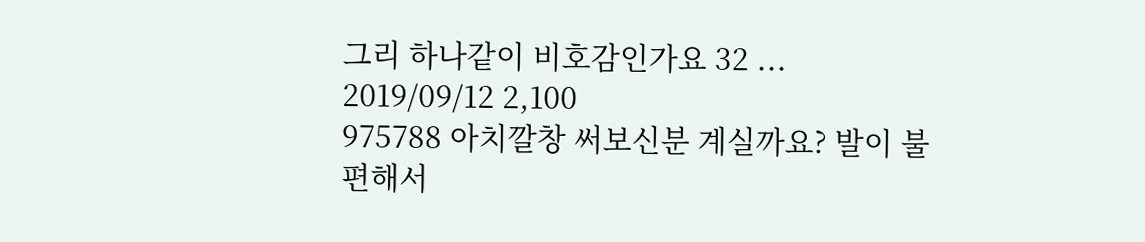그리 하나같이 비호감인가요 32 ... 2019/09/12 2,100
975788 아치깔창 써보신분 계실까요? 발이 불편해서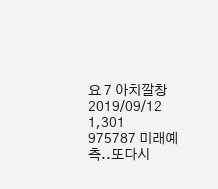요 7 아치깔창 2019/09/12 1,301
975787 미래예측..또다시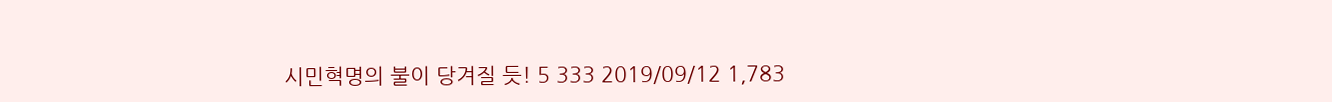시민혁명의 불이 당겨질 듯! 5 333 2019/09/12 1,783